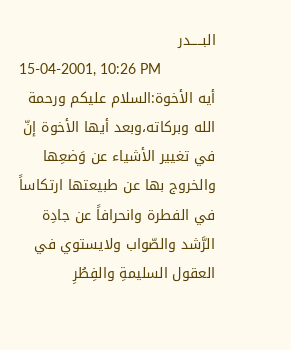البـــــدر
15-04-2001, 10:26 PM
أيه الأخوة:السلام عليكم ورحمة الله وبركاته،وبعد أيها الأخوة إنّ في تغيير الأشياء عن وَضعِها والخروج بها عن طبيعتها ارتكاساً في الفطرة وانحرافاً عن جادِة الرَّشد والصّواب ولايستوي في العقول السليمةِ والفِطُرِ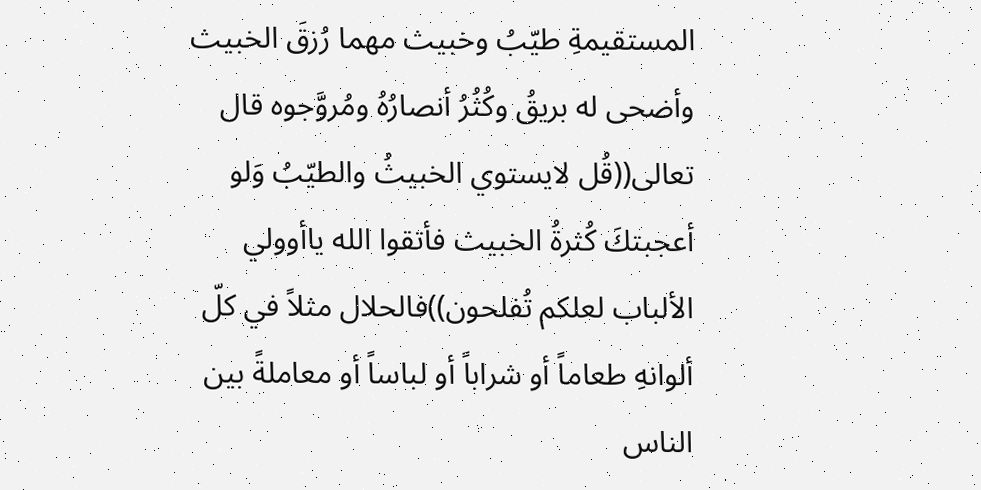المستقيمةِ طيّبُ وخبيث مهما رُزقَ الخبيث وأضحى له بريقُ وكُثُرُ أنصارُهُ ومُروَّجوه قال تعالى((قُل لايستوي الخبيثُ والطيّبُ وَلو أعجبتكَ كُثرةُ الخبيث فأتقوا الله ياأوولي الألباب لعلكم تُفلحون))فالحلال مثلاً في كلّ ألوانهِ طعاماً أو شراباً أو لباساً أو معاملةً بين الناس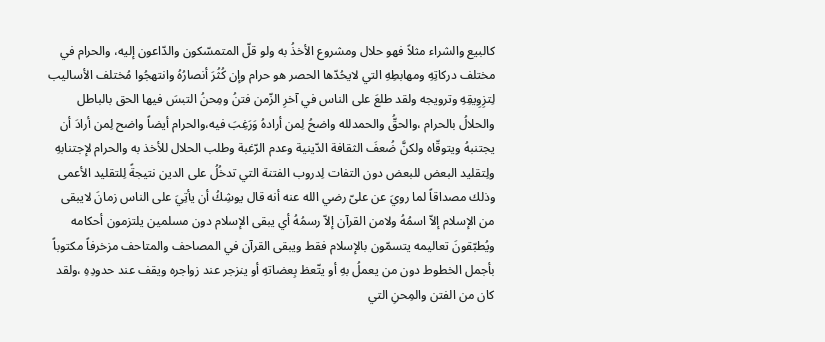كالبيع والشراء مثلاً فهو حلال ومشروع الأخذُ به ولو قلّ المتمسّكون والدّاعون إليه، والحرام في مختلف دركاتِهِ ومهابطِهِ التي لايحُدّها الحصر هو حرام وإن كُثُرَ أنصارُهُ وانتهجُوا مُختلف الأساليب لِتزِوِيقِهِ وترويجه ولقد طلعَ على الناس في آخرِ الزّمن فتنُ ومِحنُ التبسَ فيها الحق بالباطل والحلالُ بالحرام ،والحقُّ والحمدلله واضحُ لِمن أرادهُ وَرَغِبَ فيه،والحرام أيضاً واضح لِمن أرادَ أن يجتنبهُ ويتوقّاه ولكنَّ ضُعفَ الثقافة الدّينية وعدم الرّغبة وطلب الحلال للأخذ به والحرام لإجتنابهِ ولِتقليد البعض للبعض دون التفات لِدروب الفتنة التي تدخُلُ على الدين نتيجةً لِلتقليد الأعمى وذلك مصداقاً لما رويَ عن علىّ رضي الله عنه أنه قال يوشِكُ أن يأتِيَ على الناس زمانَ لايبقى من الإسلام إلاّ اسمُهُ ولامن القرآن إلاّ رسمُهُ أي يبقى الإسلام دون مسلمين يلتزمون أحكامه ويُطبّقونَ تعاليمه يتسمّون بالإسلام فقط ويبقى القرآن في المصاحف والمتاحف مزخرفاً مكتوباً بأجمل الخطوط دون من يعملُ بهِ أو يتّعظ بِعضاتهِ أو ينزجر عند زواجره ويقف عند حدودِهِ ،ولقد كان من الفتن والمِحنِ التي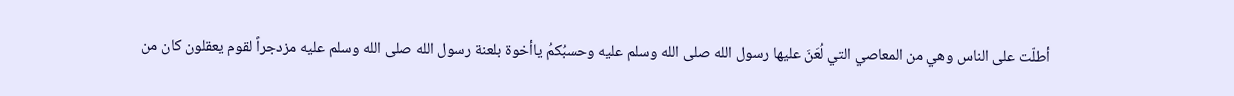أطلّت على الناس وهي من المعاصي التي لُعَنَ عليها رسول الله صلى الله وسلم عليه وحسبُكمُ ياأخوة بلعنة رسول الله صلى الله وسلم عليه مزدجراً لقوم يعقلون كان من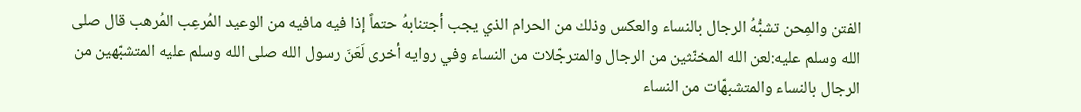الفتن والمِحن تشبُّهُ الرجال بالنساء والعكس وذلك من الحرام الذي يجب أجتنابهُ حتماً إذا فيه مافيه من الوعيد المُرعِب المُرهب قال صلى الله وسلم عليه:لعن الله المخنّثين من الرجال والمترجّلات من النساء وفي روايه أخرى لَعَنَ رسول الله صلى الله وسلم عليه المتشبّهين من الرجال بالنساء والمتشبهّات من النساء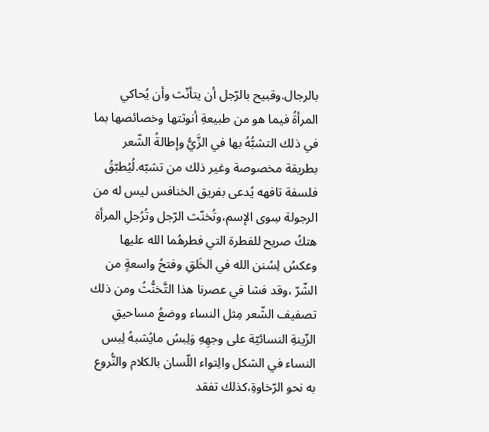بالرجال.وقبيح بالرّجل أن يتأنّث وأن يُحاكي المرأةُ فيما هو من طبيعةِ أنوثتها وخصائصها بما في ذلك التشبُّهُ بها في الزَّيُّ وإطالةُ الشّعر بطريقة مخصوصة وغير ذلك من تشبّه.لُيُطبّقُ فلسفة تافهه يُدعى بفريق الخنافس ليس له من الرجولة سِوى الإسم،وتُخنّث الرّجل وتُرُجلِ المرأة هتكُ صريح للفطرة التي فطرهُما الله عليها وعكسُ لِسُنن الله في الخَلقِ وفتحُ واسعةٍ من الشّرّ ،وقد فشا في عصرنا هذا التَّخنُّثُ ومن ذلك تصفيف الشّعر مِثل النساء ووضعُ مساحيقِ الزّينةِ النسائيّة على وجهِهِ وَلِبسُ مايُشبهُ لِبس النساء في الشكل والِتواء اللّسان بالكلام والنُّروع به نحو الرّخاوةِ،كذلك تفقد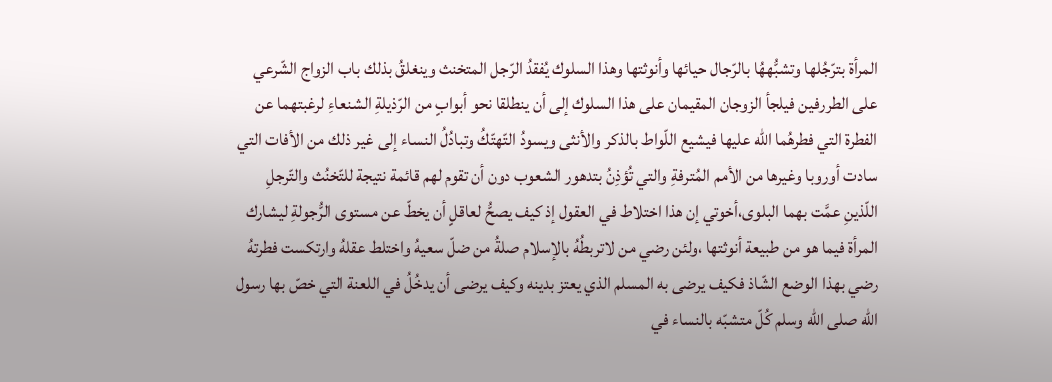المرأة بترّجُلها وتشبُّههُا بالرّجال حيائها وأنوثتها وهذا السلوك يُفقدُ الرّجل المتخنث وينغلقُ بذلك باب الزواج الشّرعي على الطررفين فيلجأ الزوجان المقيمان على هذا السلوك إلى أن ينطلقا نحو أبوابٍ من الرّذيلةِ الشنعاءِ لرغبتهما عن الفطرة التي فطرهُما الله عليها فيشيع اللّواط بالذكر والأنثى ويسودُ التّهتّكُ وتبادُلُ النساء إلى غير ذلك من الأفات التي سادت أوروبا وغيرها من الأمم المُترفةِ والتي تُؤذِنُ بتدهور الشعوب دون أن تقوم لهم قائمة نتيجة للتّخنُث والتّرجلِ اللّذينِ عمَّت بهما البلوى،أخوتي إن هذا اختلاط في العقول إذ كيف يصحُّ لعاقلٍ أن يخطّ عن مستوى الرُّجولةِ ليشارك المرأة فيما هو من طبيعة أنوثتها ،ولئن رضي من لاتربطُهُ بالإسلام صلةُ من ضلّ سعيهُ واختلط عقلهُ وارتكست فطرتهُ رضي بهذا الوضع الشّاذ فكيف يرضى به المسلم الذي يعتز بدينه وكيف يرضى أن يدخُلُ في اللعنة التي خصّ بها رسول الله صلى الله وسلم كُلّ متشبّه بالنساء في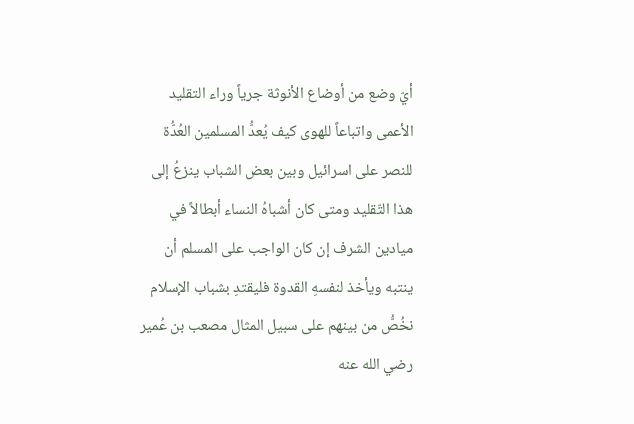أيّ وضع من أوضاع الأنوثة جرياً وراء التقليد الأعمى واتباعاً للهوى كيف يُعدُّ المسلمين العُدُّة للنصر على اسرائيل وبين بعض الشباب ينزعُ إلى هذا التّقليد ومتى كان أشباهُ النساء أبطالاً في ميادين الشرف إن كان الواجب على المسلم أن ينتبه ويأخذ لنفسهِ القدوة فليقتدِ بشباب الإسلام نخُصُّ من بينهم على سبيل المثال مصعب بن عُمير رضي الله عنه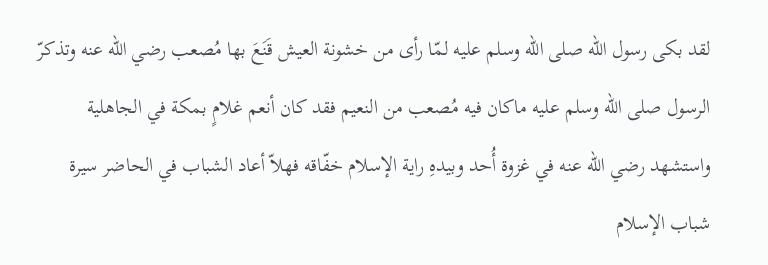لقد بكى رسول الله صلى الله وسلم عليه لمّا رأى من خشونة العيش قَنَعَ بها مُصعب رضي الله عنه وتذكرّ الرسول صلى الله وسلم عليه ماكان فيه مُصعب من النعيم فقد كان أنعم غلامٍ بمكة في الجاهلية واستشهد رضي الله عنه في غزوة أُحد وبيدهِ راية الإسلام خفّاقه فهلاّ أعاد الشباب في الحاضر سيرة شباب الإسلام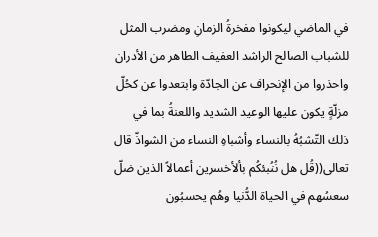في الماضي ليكونوا مفخرةُ الزمانِ ومضرب المثل للشباب الصالح الراشد العفيف الطاهر من الأدران واحذروا من الإنحراف عن الجادّة وابتعدوا عن كحُلّ مزلّةٍ يكون عليها الوعيد الشديد واللعنةُ بما في ذلك التّشبُهُ بالنساء وأشباهِ النساء من الشواذّ قال تعالى((قُل هل نُنُبئكُم بألأخسرين أعمالاً الذين ضلّ سعسُهم في الحياة الدُّنيا وهُم يحسبُون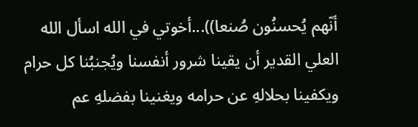أنّهم يُحسنُون صُنعا))...أخوتي في الله اسأل الله العلي القدير أن يقينا شرور أنفسنا ويُجنبُنا كل حرام ويكفينا بحلالهِ عن حرامه ويغنينا بفضلهِ عم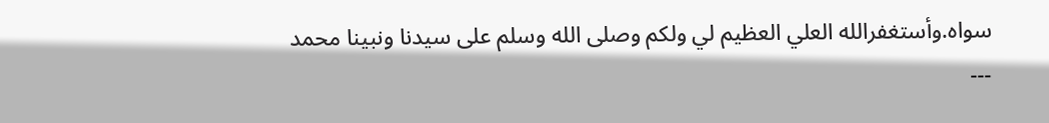سواه.وأستغفرالله العلي العظيم لي ولكم وصلى الله وسلم على سيدنا ونبينا محمد
---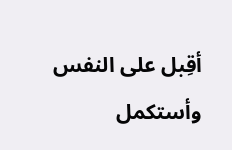أقِبل على النفس وأستكمل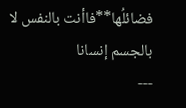فضائلُها**فاأنت بالنفس لا بالجسم إنسانا
---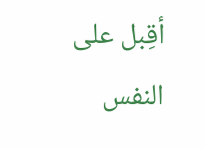أقِبل على النفس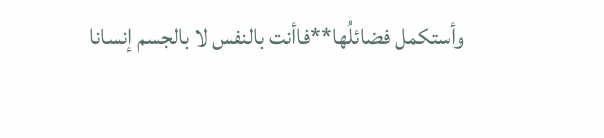وأستكمل فضائلُها**فاأنت بالنفس لا بالجسم إنسانا